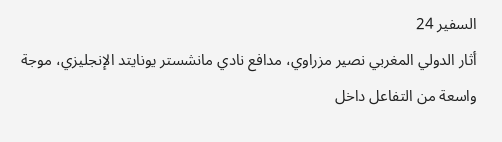السفير 24
أثار الدولي المغربي نصير مزراوي، مدافع نادي مانشستر يونايتد الإنجليزي، موجة واسعة من التفاعل داخل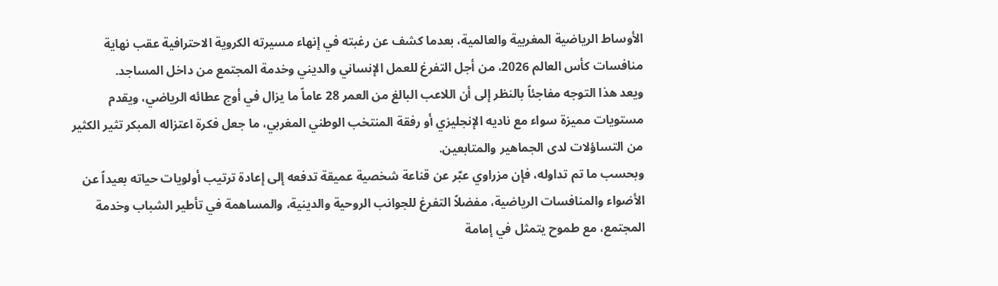الأوساط الرياضية المغربية والعالمية، بعدما كشف عن رغبته في إنهاء مسيرته الكروية الاحترافية عقب نهاية منافسات كأس العالم 2026، من أجل التفرغ للعمل الإنساني والديني وخدمة المجتمع من داخل المساجد.
ويعد هذا التوجه مفاجئاً بالنظر إلى أن اللاعب البالغ من العمر 28 عاماً ما يزال في أوج عطائه الرياضي، ويقدم مستويات مميزة سواء مع ناديه الإنجليزي أو رفقة المنتخب الوطني المغربي، ما جعل فكرة اعتزاله المبكر تثير الكثير من التساؤلات لدى الجماهير والمتابعين.
وبحسب ما تم تداوله، فإن مزراوي عبّر عن قناعة شخصية عميقة تدفعه إلى إعادة ترتيب أولويات حياته بعيداً عن الأضواء والمنافسات الرياضية، مفضلاً التفرغ للجوانب الروحية والدينية، والمساهمة في تأطير الشباب وخدمة المجتمع، مع طموح يتمثل في إمامة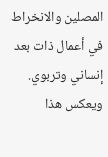المصلين والانخراط في أعمال ذات بعد إنساني وتربوي.
ويعكس هذا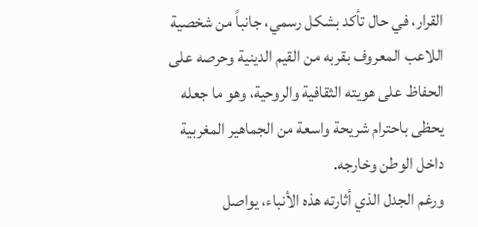القرار، في حال تأكد بشكل رسمي، جانباً من شخصية اللاعب المعروف بقربه من القيم الدينية وحرصه على الحفاظ على هويته الثقافية والروحية، وهو ما جعله يحظى باحترام شريحة واسعة من الجماهير المغربية داخل الوطن وخارجه.
ورغم الجدل الذي أثارته هذه الأنباء، يواصل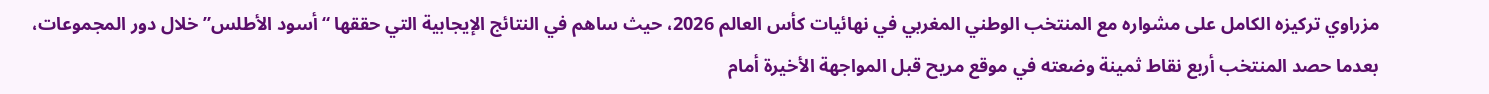مزراوي تركيزه الكامل على مشواره مع المنتخب الوطني المغربي في نهائيات كأس العالم 2026، حيث ساهم في النتائج الإيجابية التي حققها “أسود الأطلس” خلال دور المجموعات، بعدما حصد المنتخب أربع نقاط ثمينة وضعته في موقع مريح قبل المواجهة الأخيرة أمام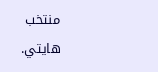منتخب هايتي.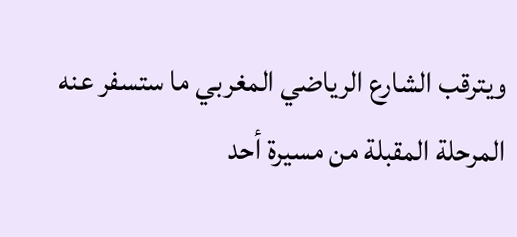ويترقب الشارع الرياضي المغربي ما ستسفر عنه المرحلة المقبلة من مسيرة أحد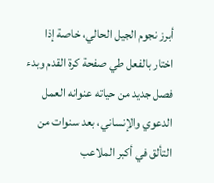أبرز نجوم الجيل الحالي، خاصة إذا اختار بالفعل طي صفحة كرة القدم وبدء فصل جديد من حياته عنوانه العمل الدعوي والإنساني، بعد سنوات من التألق في أكبر الملاعب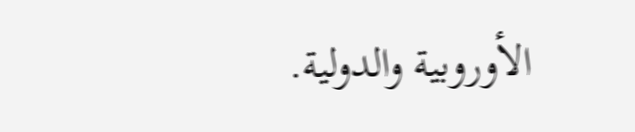الأوروبية والدولية.